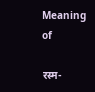Meaning of

रस्म-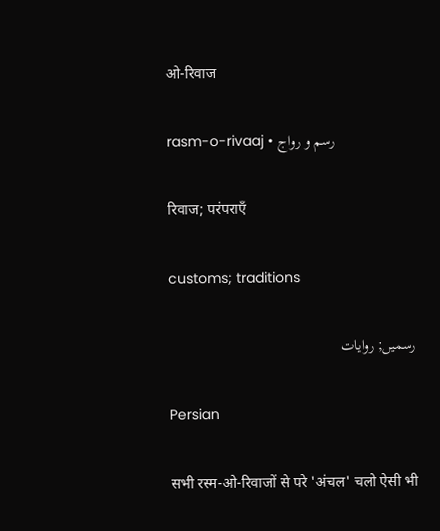ओ-रिवाज

rasm-o-rivaaj • رسم و رواج

रिवाज; परंपराएँ

customs; traditions

رسمیں; روایات

Persian

सभी रस्म-ओ-रिवाजों से परे 'अंचल' चलो ऐसी भी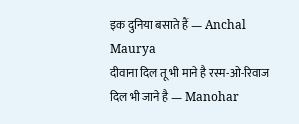इक दुनिया बसाते हैं — Anchal Maurya
दीवाना दिल तू भी माने है रस्म-ओ-रिवाज दिल भी जाने है — Manohar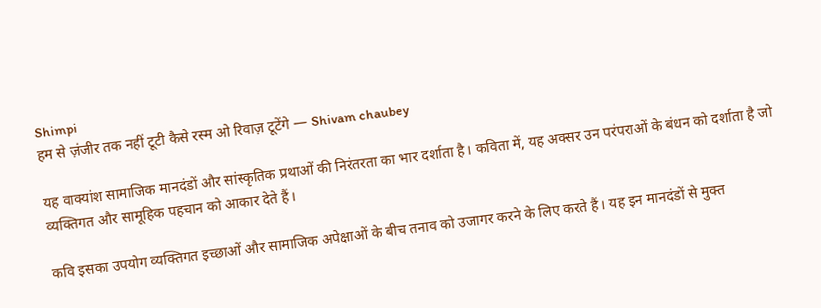Shimpi
हम से ज़ंजीर तक नहीं टूटी कैसे रस्म ओ रिवाज़ टूटेंगे — Shivam chaubey

यह वाक्यांश सामाजिक मानदंडों और सांस्कृतिक प्रथाओं की निरंतरता का भार दर्शाता है। कविता में, यह अक्सर उन परंपराओं के बंधन को दर्शाता है जो व्यक्तिगत और सामूहिक पहचान को आकार देते हैं।

कवि इसका उपयोग व्यक्तिगत इच्छाओं और सामाजिक अपेक्षाओं के बीच तनाव को उजागर करने के लिए करते हैं। यह इन मानदंडों से मुक्त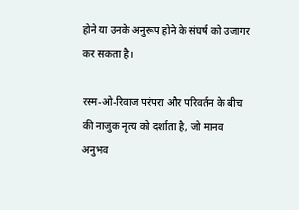होने या उनके अनुरूप होने के संघर्ष को उजागर कर सकता है।

रस्म-ओ-रिवाज परंपरा और परिवर्तन के बीच की नाजुक नृत्य को दर्शाता है, जो मानव अनुभव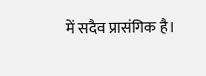में सदैव प्रासंगिक है।